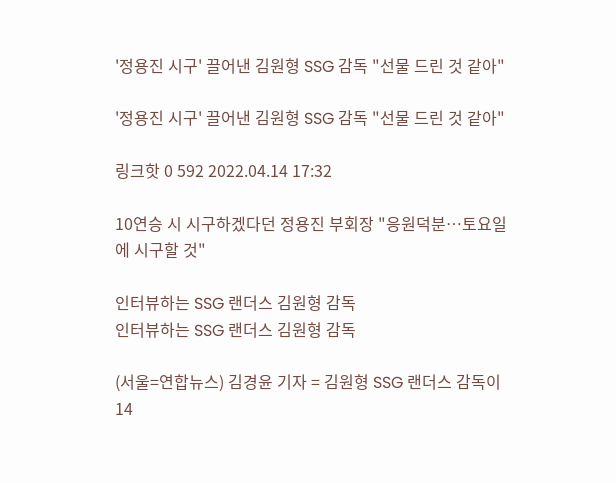'정용진 시구' 끌어낸 김원형 SSG 감독 "선물 드린 것 같아"

'정용진 시구' 끌어낸 김원형 SSG 감독 "선물 드린 것 같아"

링크핫 0 592 2022.04.14 17:32

10연승 시 시구하겠다던 정용진 부회장 "응원덕분…토요일에 시구할 것"

인터뷰하는 SSG 랜더스 김원형 감독
인터뷰하는 SSG 랜더스 김원형 감독

(서울=연합뉴스) 김경윤 기자 = 김원형 SSG 랜더스 감독이 14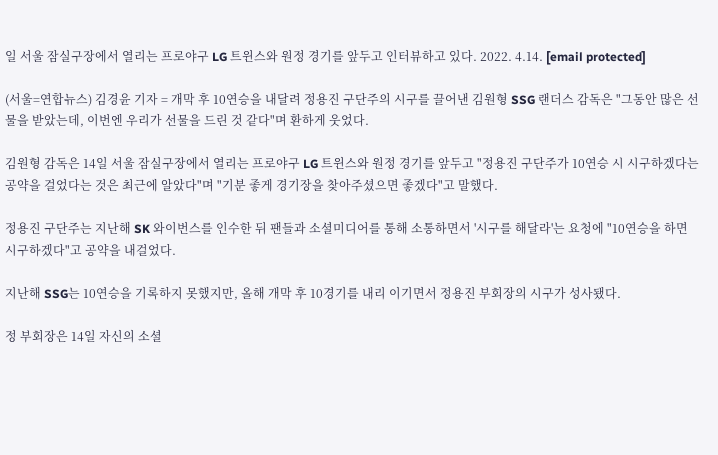일 서울 잠실구장에서 열리는 프로야구 LG 트윈스와 원정 경기를 앞두고 인터뷰하고 있다. 2022. 4.14. [email protected]

(서울=연합뉴스) 김경윤 기자 = 개막 후 10연승을 내달려 정용진 구단주의 시구를 끌어낸 김원형 SSG 랜더스 감독은 "그동안 많은 선물을 받았는데, 이번엔 우리가 선물을 드린 것 같다"며 환하게 웃었다.

김원형 감독은 14일 서울 잠실구장에서 열리는 프로야구 LG 트윈스와 원정 경기를 앞두고 "정용진 구단주가 10연승 시 시구하겠다는 공약을 걸었다는 것은 최근에 알았다"며 "기분 좋게 경기장을 찾아주셨으면 좋겠다"고 말했다.

정용진 구단주는 지난해 SK 와이번스를 인수한 뒤 팬들과 소셜미디어를 통해 소통하면서 '시구를 해달라'는 요청에 "10연승을 하면 시구하겠다"고 공약을 내걸었다.

지난해 SSG는 10연승을 기록하지 못했지만, 올해 개막 후 10경기를 내리 이기면서 정용진 부회장의 시구가 성사됐다.

정 부회장은 14일 자신의 소셜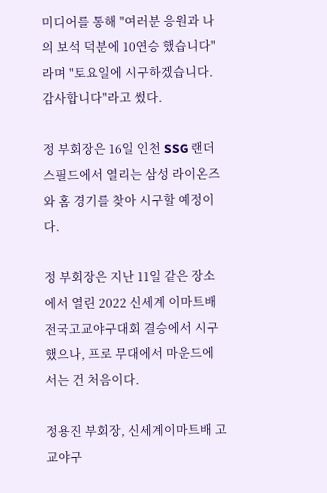미디어를 통해 "여러분 응원과 나의 보석 덕분에 10연승 했습니다"라며 "토요일에 시구하겠습니다. 감사합니다"라고 썼다.

정 부회장은 16일 인천 SSG 랜더스필드에서 열리는 삼성 라이온즈와 홈 경기를 찾아 시구할 예정이다.

정 부회장은 지난 11일 같은 장소에서 열린 2022 신세계 이마트배 전국고교야구대회 결승에서 시구했으나, 프로 무대에서 마운드에 서는 건 처음이다.

정용진 부회장, 신세계이마트배 고교야구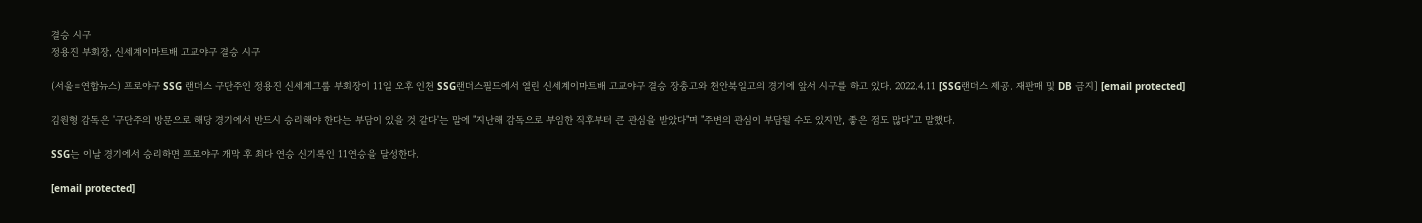결승 시구
정용진 부회장, 신세계이마트배 고교야구 결승 시구

(서울=연합뉴스) 프로야구 SSG 랜더스 구단주인 정용진 신세계그룹 부회장이 11일 오후 인천 SSG랜더스필드에서 열린 신세계이마트배 고교야구 결승 장충고와 천안북일고의 경기에 앞서 시구를 하고 있다. 2022.4.11 [SSG랜더스 제공. 재판매 및 DB 금지] [email protected]

김원형 감독은 '구단주의 방문으로 해당 경기에서 반드시 승리해야 한다는 부담이 있을 것 같다'는 말에 "지난해 감독으로 부임한 직후부터 큰 관심을 받았다"며 "주변의 관심이 부담될 수도 있지만, 좋은 점도 많다"고 말했다.

SSG는 이날 경기에서 승리하면 프로야구 개막 후 최다 연승 신기록인 11연승을 달성한다.

[email protected]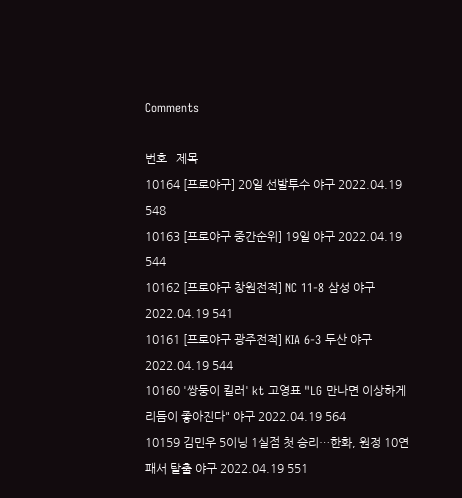Comments

번호   제목
10164 [프로야구] 20일 선발투수 야구 2022.04.19 548
10163 [프로야구 중간순위] 19일 야구 2022.04.19 544
10162 [프로야구 창원전적] NC 11-8 삼성 야구 2022.04.19 541
10161 [프로야구 광주전적] KIA 6-3 두산 야구 2022.04.19 544
10160 '쌍둥이 킬러' kt 고영표 "LG 만나면 이상하게 리듬이 좋아진다" 야구 2022.04.19 564
10159 김민우 5이닝 1실점 첫 승리…한화, 원정 10연패서 탈출 야구 2022.04.19 551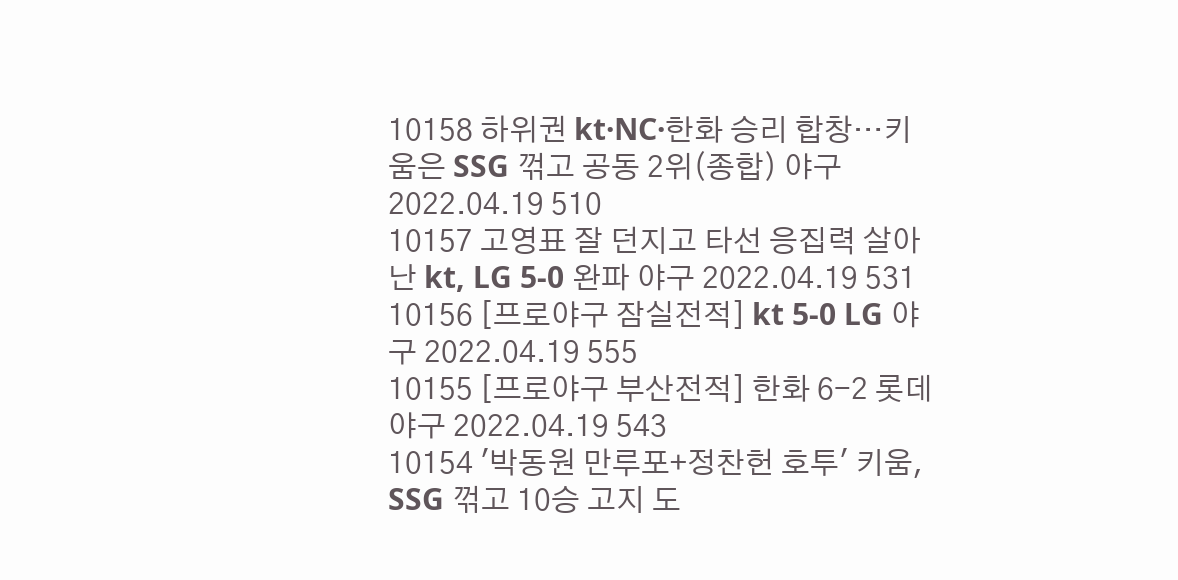10158 하위권 kt·NC·한화 승리 합창…키움은 SSG 꺾고 공동 2위(종합) 야구 2022.04.19 510
10157 고영표 잘 던지고 타선 응집력 살아난 kt, LG 5-0 완파 야구 2022.04.19 531
10156 [프로야구 잠실전적] kt 5-0 LG 야구 2022.04.19 555
10155 [프로야구 부산전적] 한화 6-2 롯데 야구 2022.04.19 543
10154 '박동원 만루포+정찬헌 호투' 키움, SSG 꺾고 10승 고지 도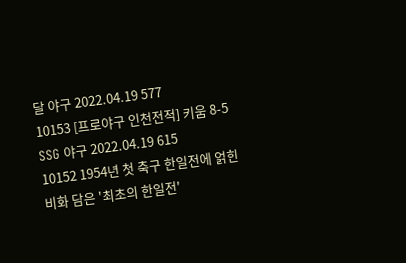달 야구 2022.04.19 577
10153 [프로야구 인천전적] 키움 8-5 SSG 야구 2022.04.19 615
10152 1954년 첫 축구 한일전에 얽힌 비화 담은 '최초의 한일전'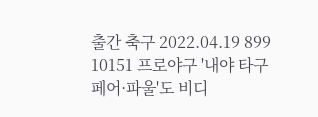출간 축구 2022.04.19 899
10151 프로야구 '내야 타구 페어·파울'도 비디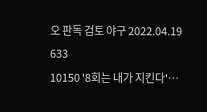오 판독 검토 야구 2022.04.19 633
10150 '8회는 내가 지킨다'…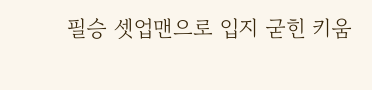필승 셋업맨으로 입지 굳힌 키움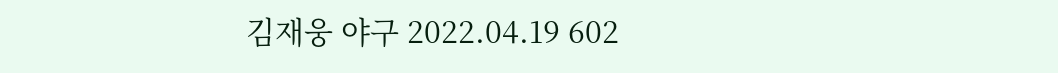김재웅 야구 2022.04.19 602